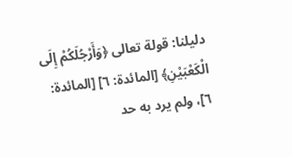دليلنا: قولة تعالى ﴿وَأَرْجُلَكُمْ إِلَى الْكَعْبَيْنِ﴾ [المائدة: ٦] [المائدة: ٦]، ولم يرد به حد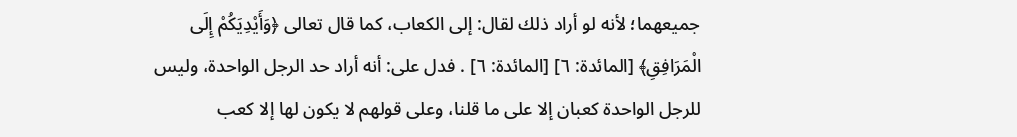جميعهما؛ لأنه لو أراد ذلك لقال: إلى الكعاب، كما قال تعالى ﴿وَأَيْدِيَكُمْ إِلَى الْمَرَافِقِ﴾ [المائدة: ٦] [المائدة: ٦] . فدل على: أنه أراد حد الرجل الواحدة، وليس للرجل الواحدة كعبان إلا على ما قلنا، وعلى قولهم لا يكون لها إلا كعب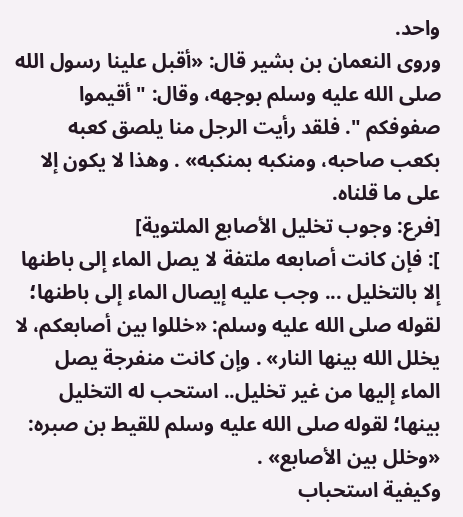واحد.
وروى النعمان بن بشير قال: «أقبل علينا رسول الله صلى الله عليه وسلم بوجهه، وقال: " أقيموا صفوفكم ". فلقد رأيت الرجل منا يلصق كعبه بكعب صاحبه، ومنكبه بمنكبه» . وهذا لا يكون إلا على ما قلناه.
[فرع: وجوب تخليل الأصابع الملتوية]
]: فإن كانت أصابعه ملتفة لا يصل الماء إلى باطنها إلا بالتخليل ... وجب عليه إيصال الماء إلى باطنها؛ لقوله صلى الله عليه وسلم: «خللوا بين أصابعكم، لا يخلل الله بينها النار» . وإن كانت منفرجة يصل الماء إليها من غير تخليل.. استحب له التخليل بينها؛ لقوله صلى الله عليه وسلم للقيط بن صبره: «وخلل بين الأصابع» .
وكيفية استحباب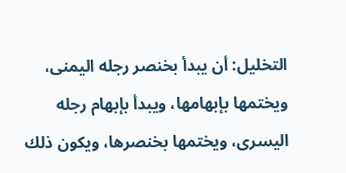التخليل: أن يبدأ بخنصر رجله اليمنى، ويختمها بإبهامها، ويبدأ بإبهام رجله اليسرى، ويختمها بخنصرها، ويكون ذلك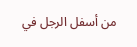من أسفل الرجل في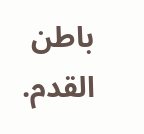باطن القدم.